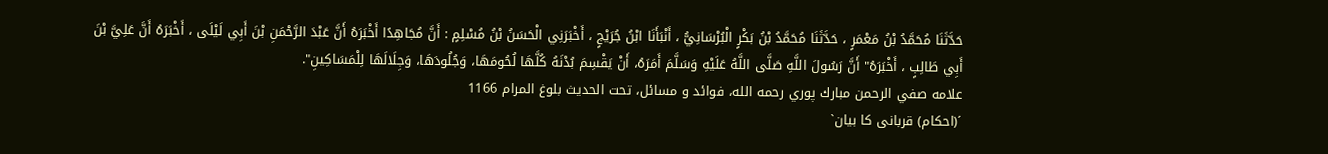حَدَّثَنَا مُحَمَّدُ بْنُ مَعْمَرٍ ، حَدَّثَنَا مُحَمَّدُ بْنُ بَكْرٍ الْبُرْسَانِيُّ ، أَنْبَأَنَا ابْنُ جُرَيْجٍ ، أَخْبَرَنِي الْحَسَنُ بْنُ مُسْلِمٍ : أَنَّ مُجَاهِدًا أَخْبَرَهُ أَنَّ عَبْدَ الرَّحْمَنِ بْنَ أَبِي لَيْلَى ، أَخْبَرَهُ أَنَّ عَلِيَّ بْنَ أَبِي طَالِبٍ ، أَخْبَرَهُ" أَنَّ رَسُولَ اللَّهِ صَلَّى اللَّهُ عَلَيْهِ وَسَلَّمَ أَمَرَهُ، أَنْ يَقْسِمَ بُدْنَهُ كُلَّهَا لُحُومَهَا، وَجُلُودَهَا، وَجِلَالَهَا لِلْمَسَاكِينِ".
علامه صفي الرحمن مبارك پوري رحمه الله، فوائد و مسائل، تحت الحديث بلوغ المرام 1166
´(احکام) قربانی کا بیان`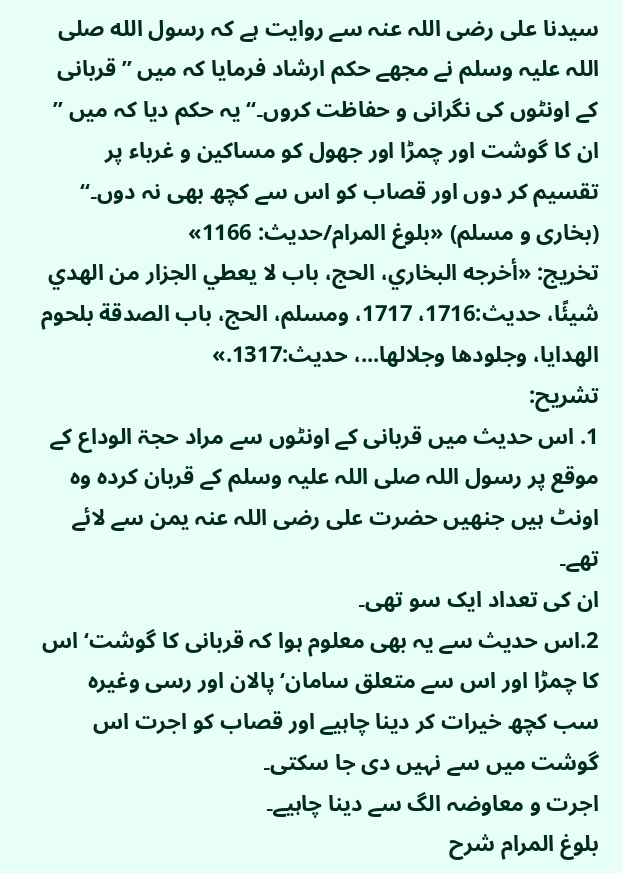سیدنا علی رضی اللہ عنہ سے روایت ہے کہ رسول الله صلی اللہ علیہ وسلم نے مجھے حکم ارشاد فرمایا کہ میں ” قربانی کے اونٹوں کی نگرانی و حفاظت کروں۔“ یہ حکم دیا کہ میں ” ان کا گوشت اور چمڑا اور جھول کو مساکین و غرباء پر تقسیم کر دوں اور قصاب کو اس سے کچھ بھی نہ دوں۔“ (بخاری و مسلم) «بلوغ المرام/حدیث: 1166»
تخریج: «أخرجه البخاري، الحج، باب لا يعطي الجزار من الهدي شيئًا، حديث:1716، 1717، ومسلم، الحج، باب الصدقة بلحوم الهدايا، وجلودها وجلالها...، حديث:1317.»
تشریح:
1. اس حدیث میں قربانی کے اونٹوں سے مراد حجۃ الوداع کے موقع پر رسول اللہ صلی اللہ علیہ وسلم کے قربان کردہ وہ اونٹ ہیں جنھیں حضرت علی رضی اللہ عنہ یمن سے لائے تھے۔
ان کی تعداد ایک سو تھی۔
2.اس حدیث سے یہ بھی معلوم ہوا کہ قربانی کا گوشت‘ اس کا چمڑا اور اس سے متعلق سامان‘ پالان اور رسی وغیرہ سب کچھ خیرات کر دینا چاہیے اور قصاب کو اجرت اس گوشت میں سے نہیں دی جا سکتی۔
اجرت و معاوضہ الگ سے دینا چاہیے۔
بلوغ المرام شرح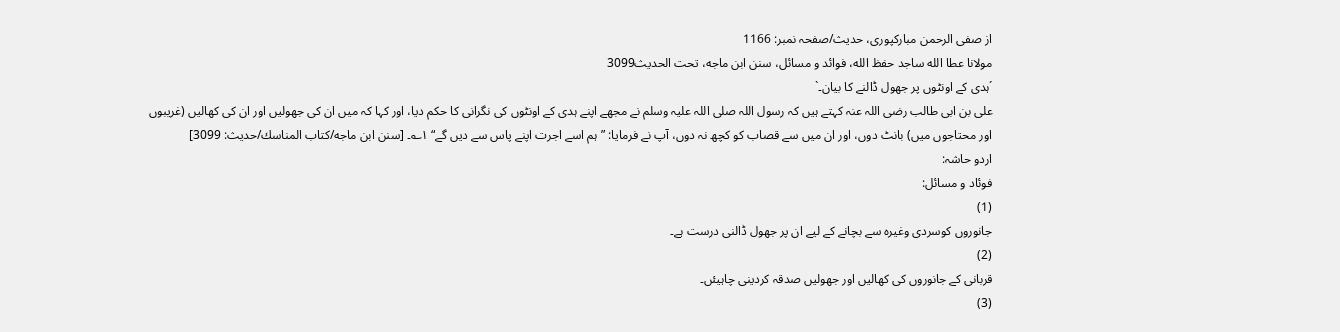از صفی الرحمن مبارکپوری، حدیث/صفحہ نمبر: 1166
مولانا عطا الله ساجد حفظ الله، فوائد و مسائل، سنن ابن ماجه، تحت الحديث3099
´ہدی کے اونٹوں پر جھول ڈالنے کا بیان۔`
علی بن ابی طالب رضی اللہ عنہ کہتے ہیں کہ رسول اللہ صلی اللہ علیہ وسلم نے مجھے اپنے ہدی کے اونٹوں کی نگرانی کا حکم دیا، اور کہا کہ میں ان کی جھولیں اور ان کی کھالیں (غریبوں اور محتاجوں میں) بانٹ دوں، اور ان میں سے قصاب کو کچھ نہ دوں، آپ نے فرمایا: ”ہم اسے اجرت اپنے پاس سے دیں گے“ ۱؎۔ [سنن ابن ماجه/كتاب المناسك/حدیث: 3099]
اردو حاشہ:
فوئاد و مسائل:
(1)
جانوروں کوسردی وغیرہ سے بچانے کے لیے ان پر جھول ڈالنی درست ہے۔
(2)
قربانی کے جانوروں کی کھالیں اور جھولیں صدقہ کردینی چاہیئں۔
(3)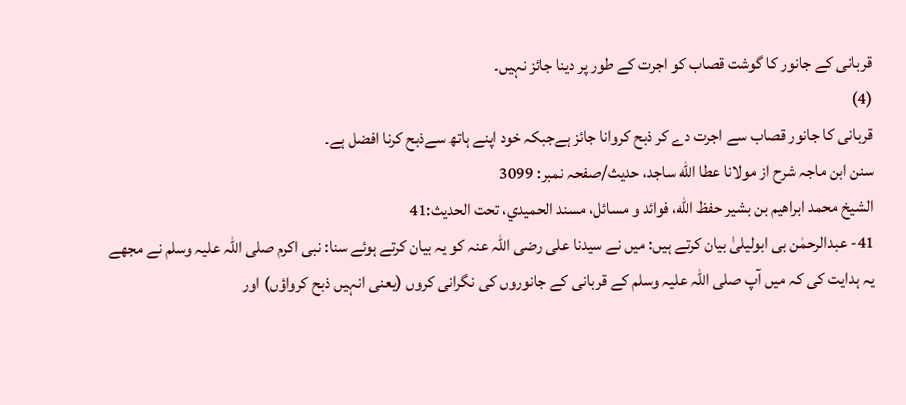قربانی کے جانور کا گوشت قصاب کو اجرت کے طور پر دینا جائز نہیں۔
(4)
قربانی کا جانور قصاب سے اجرت دے کر ذبح کروانا جائز ہےجبکہ خود اپنے ہاتھ سےذبح کرنا افضل ہے۔
سنن ابن ماجہ شرح از مولانا عطا الله ساجد، حدیث/صفحہ نمبر: 3099
الشيخ محمد ابراهيم بن بشير حفظ الله، فوائد و مسائل، مسند الحميدي، تحت الحديث:41
41- عبدالرحمٰن بی ابولیلیٰ بیان کرتے ہیں: میں نے سیدنا علی رضی اللہ عنہ کو یہ بیان کرتے ہوئے سنا: نبی اکرم صلی اللہ علیہ وسلم نے مجھے یہ ہدایت کی کہ میں آپ صلی اللہ علیہ وسلم کے قربانی کے جانوروں کی نگرانی کروں (یعنی انہیں ذبح کرواؤں) اور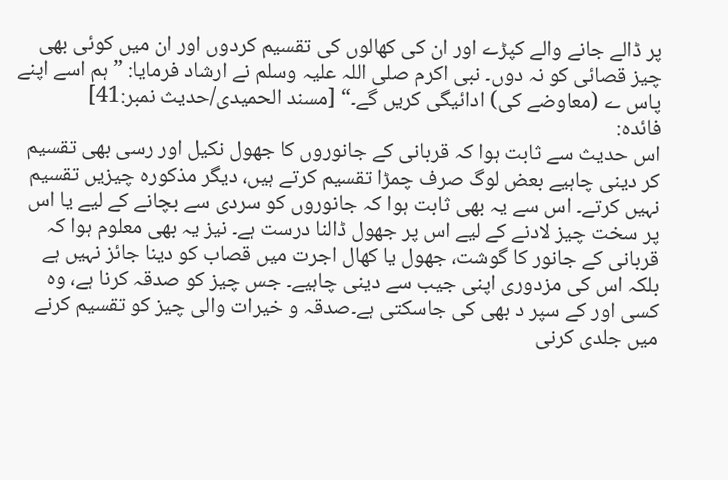پر ڈالے جانے والے کپڑے اور ان کی کھالوں کی تقسیم کردوں اور ان میں کوئی بھی چیز قصائی کو نہ دوں۔ نبی اکرم صلی اللہ علیہ وسلم نے ارشاد فرمایا: ”ہم اسے اپنے پاس ے (معاوضے کی) ادائیگی کریں گے۔“ [مسند الحمیدی/حدیث نمبر:41]
فائدہ:
اس حدیث سے ثابت ہوا کہ قربانی کے جانوروں کا جھول نکیل اور رسی بھی تقسیم کر دینی چاہیے بعض لوگ صرف چمڑا تقسیم کرتے ہیں، دیگر مذکورہ چیزیں تقسیم نہیں کرتے۔ اس سے یہ بھی ثابت ہوا کہ جانوروں کو سردی سے بچانے کے لیے یا اس پر سخت چیز لادنے کے لیے اس پر جھول ڈالنا درست ہے۔ نیز یہ بھی معلوم ہوا کہ قربانی کے جانور کا گوشت، جھول یا کھال اجرت میں قصاب کو دینا جائز نہیں ہے بلکہ اس کی مزدوری اپنی جیب سے دینی چاہیے۔ جس چیز کو صدقہ کرنا ہے، وہ کسی اور کے سپر د بھی کی جاسکتی ہے۔صدقہ و خیرات والی چیز کو تقسیم کرنے میں جلدی کرنی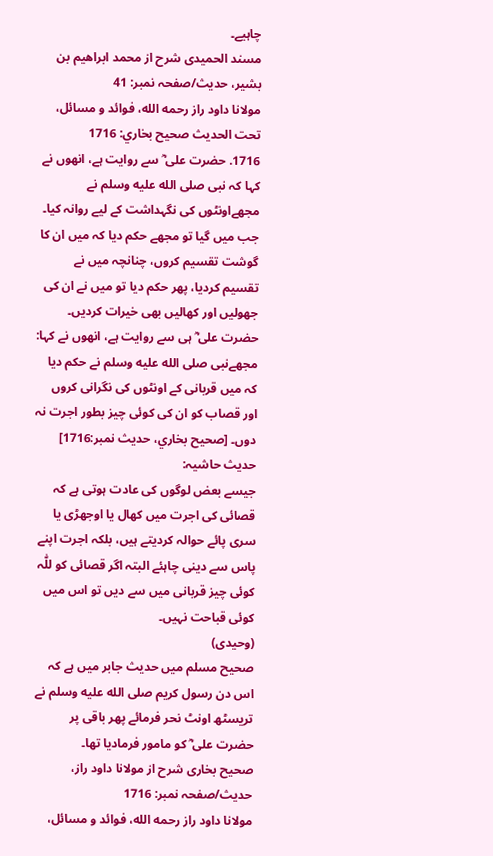چاہیے۔
مسند الحمیدی شرح از محمد ابراهيم بن بشير، حدیث/صفحہ نمبر: 41
مولانا داود راز رحمه الله، فوائد و مسائل، تحت الحديث صحيح بخاري: 1716
1716. حضرت علی ؓ سے روایت ہے، انھوں نے کہا کہ نبی صلى الله عليه وسلم نے مجھےاونٹوں کی نگہداشت کے لیے روانہ کیا۔ جب میں گیا تو مجھے حکم دیا کہ میں ان کا گوشت تقسیم کروں، چنانچہ میں نے تقسیم کردیا، پھر حکم دیا تو میں نے ان کی جھولیں اور کھالیں بھی خیرات کردیں۔ حضرت علی ؓ ہی سے روایت ہے، انھوں نے کہا: مجھےنبی صلى الله عليه وسلم نے حکم دیا کہ میں قربانی کے اونٹوں کی نگرانی کروں اور قصاب کو ان کی کوئی چیز بطور اجرت نہ دوں۔ [صحيح بخاري، حديث نمبر:1716]
حدیث حاشیہ:
جیسے بعض لوگوں کی عادت ہوتی ہے کہ قصائی کی اجرت میں کھال یا اوجھڑی یا سری پائے حوالہ کردیتے ہیں، بلکہ اجرت اپنے پاس سے دینی چاہئے البتہ اگر قصائی کو للّٰہ کوئی چیز قربانی میں سے دیں تو اس میں کوئی قباحت نہیں۔
(وحیدی)
صحیح مسلم میں حدیث جابر میں ہے کہ اس دن رسول کریم صلى الله عليه وسلم نے تریسٹھ اونٹ نحر فرمائے پھر باقی پر حضرت علی ؓ کو مامور فرمادیا تھا۔
صحیح بخاری شرح از مولانا داود راز، حدیث/صفحہ نمبر: 1716
مولانا داود راز رحمه الله، فوائد و مسائل،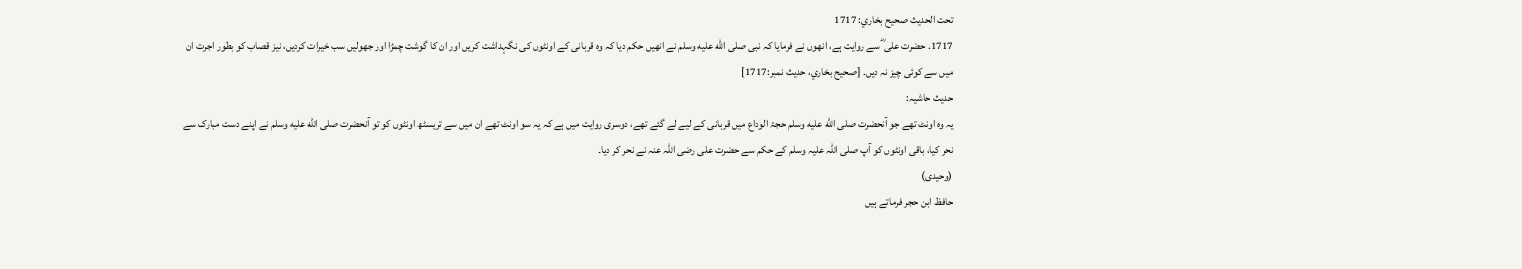تحت الحديث صحيح بخاري: 1717
1717. حضرت علی ؓ سے روایت ہے، انھوں نے فرمایا کہ نبی صلى الله عليه وسلم نے انھیں حکم دیا کہ وہ قربانی کے اونٹوں کی نگہداشت کریں اور ان کا گوشت چمڑا اور جھولیں سب خیرات کردیں، نیز قصاب کو بطور اجرت ان میں سے کوئی چیز نہ دیں۔ [صحيح بخاري، حديث نمبر:1717]
حدیث حاشیہ:
یہ وہ اونٹ تھے جو آنحضرت صلى الله عليه وسلم حجۃ الوداع میں قربانی کے لیے لے گئے تھے، دوسری روایت میں ہے کہ یہ سو اونٹ تھے ان میں سے تریسٹھ اونٹوں کو تو آنحضرت صلى الله عليه وسلم نے اپنے دست مبارک سے نحر کیا، باقی اونٹوں کو آپ صلی اللہ علیہ وسلم کے حکم سے حضرت علی رضی اللہ عنہ نے نحر کر دیا۔
(وحیدی)
حافظ ابن حجر فرماتے ہیں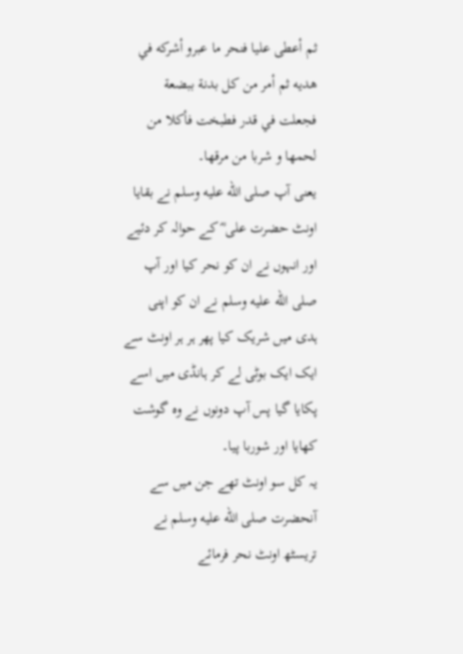ثم أعطی علیا فنحر ما عبرو أشرکه في هدیه ثم أمر من کل بدنة ببضعة فجعلت في قدر فطبخت فأکلا من لحمها و شربا من مرقها۔
یعنی آپ صلى الله عليه وسلم نے بقایا اونٹ حضرت علی ؓ کے حوالہ کر دئیے اور انہوں نے ان کو نحر کیا اور آپ صلى الله عليه وسلم نے ان کو اپنی ہدی میں شریک کیا پھر ہر ہر اونٹ سے ایک ایک بوٹی لے کر ہانڈی میں اسے پکایا گیا پس آپ دونوں نے وہ گوشت کھایا اور شوربا پیا۔
یہ کل سو اونٹ تھے جن میں سے آنحضرت صلى الله عليه وسلم نے تریسٹھ اونٹ نحر فرمائے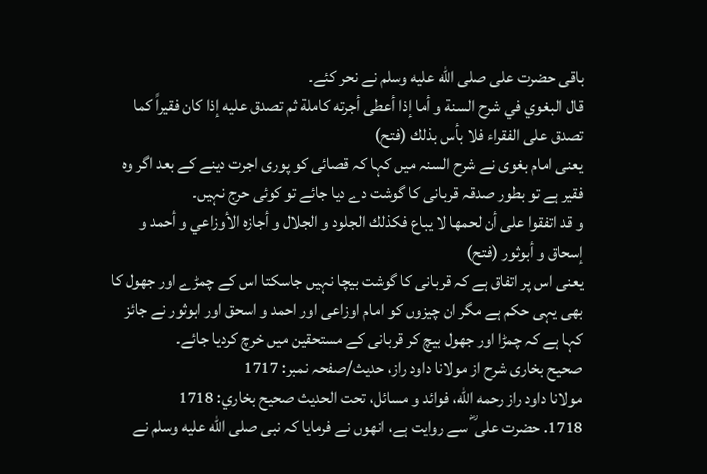باقی حضرت على صلى الله عليه وسلم نے نحر کئے۔
قال البغوي في شرح السنة و أما إذا أعطی أجرته کاملة ثم تصدق علیه إذا کان فقیراً کما تصدق علی الفقراء فلا بأس بذلك (فتح)
یعنی امام بغوی نے شرح السنہ میں کہا کہ قصائی کو پوری اجرت دینے کے بعد اگر وہ فقیر ہے تو بطور صدقہ قربانی کا گوشت دے دیا جائے تو کوئی حرج نہیں۔
و قد اتفقوا علی أن لحمها لا یباع فکذلك الجلود و الجلال و أجازہ الأوزاعي و أحمد و إسحاق و أبوثور (فتح)
یعنی اس پر اتفاق ہے کہ قربانی کا گوشت بیچا نہیں جاسکتا اس کے چمڑے اور جھول کا بھی یہی حکم ہے مگر ان چیزوں کو امام اوزاعی اور احمد و اسحق اور ابوثور نے جائز کہا ہے کہ چمڑا اور جھول بیچ کر قربانی کے مستحقین میں خرچ کردیا جائے۔
صحیح بخاری شرح از مولانا داود راز، حدیث/صفحہ نمبر: 1717
مولانا داود راز رحمه الله، فوائد و مسائل، تحت الحديث صحيح بخاري: 1718
1718. حضرت علی ؓ سے روایت ہے، انھوں نے فرمایا کہ نبی صلى الله عليه وسلم نے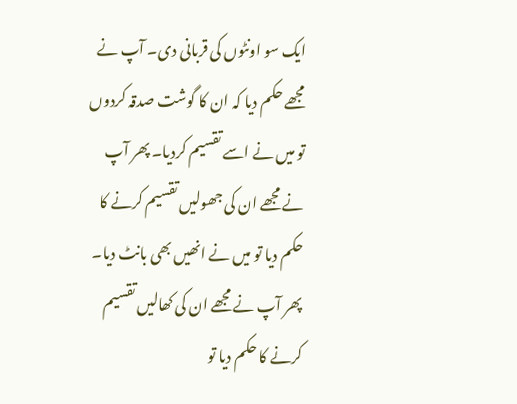ایک سو اونٹوں کی قربانی دی۔ آپ نے مجھے حکم دیا کہ ان کا گوشت صدقہ کردوں تو میں نے اسے تقسیم کردیا۔ پھر آپ نے مجھے ان کی جھولیں تقسیم کرنے کا حکم دیا تو میں نے انھیں بھی بانٹ دیا۔ پھر آپ نے مجھے ان کی کھالیں تقسیم کرنے کا حکم دیا تو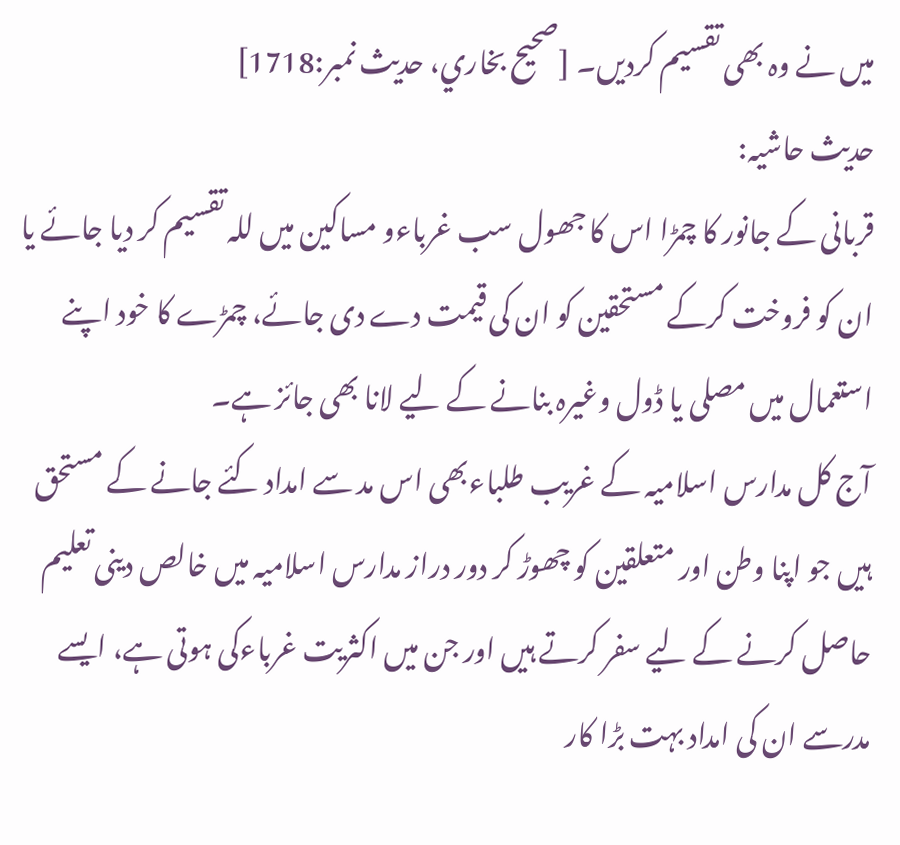میں نے وہ بھی تقسیم کردیں۔ [صحيح بخاري، حديث نمبر:1718]
حدیث حاشیہ:
قربانی کے جانور کا چمڑا اس کا جھول سب غرباءو مساکین میں للہ تقسیم کر دیا جائے یا ان کو فروخت کرکے مستحقین کو ان کی قیمت دے دی جائے، چمڑے کا خود اپنے استعمال میں مصلی یا ڈول وغیرہ بنانے کے لیے لانا بھی جائز ہے۔
آج کل مدارس اسلامیہ کے غریب طلباءبھی اس مد سے امداد کئے جانے کے مستحق ہیں جو اپنا وطن اور متعلقین کو چھوڑ کر دور دراز مدارس اسلامیہ میں خالص دینی تعلیم حاصل کرنے کے لیے سفر کرتے ہیں اور جن میں اکثریت غرباءکی ہوتی ہے، ایسے مدرسے ان کی امداد بہت بڑا کار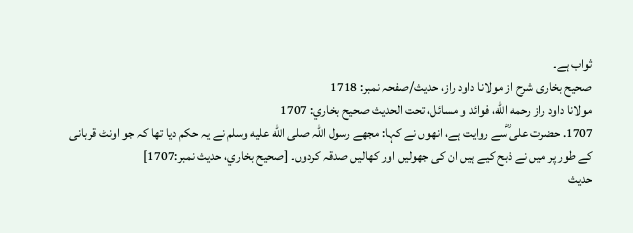ثواب ہے۔
صحیح بخاری شرح از مولانا داود راز، حدیث/صفحہ نمبر: 1718
مولانا داود راز رحمه الله، فوائد و مسائل، تحت الحديث صحيح بخاري: 1707
1707. حضرت علی ؓسے روایت ہے، انھوں نے کہا: مجھے رسول اللہ صلى الله عليه وسلم نے یہ حکم دیا تھا کہ جو اونٹ قربانی کے طور پر میں نے ذبح کیے ہیں ان کی جھولیں اور کھالیں صدقہ کردوں۔ [صحيح بخاري، حديث نمبر:1707]
حدیث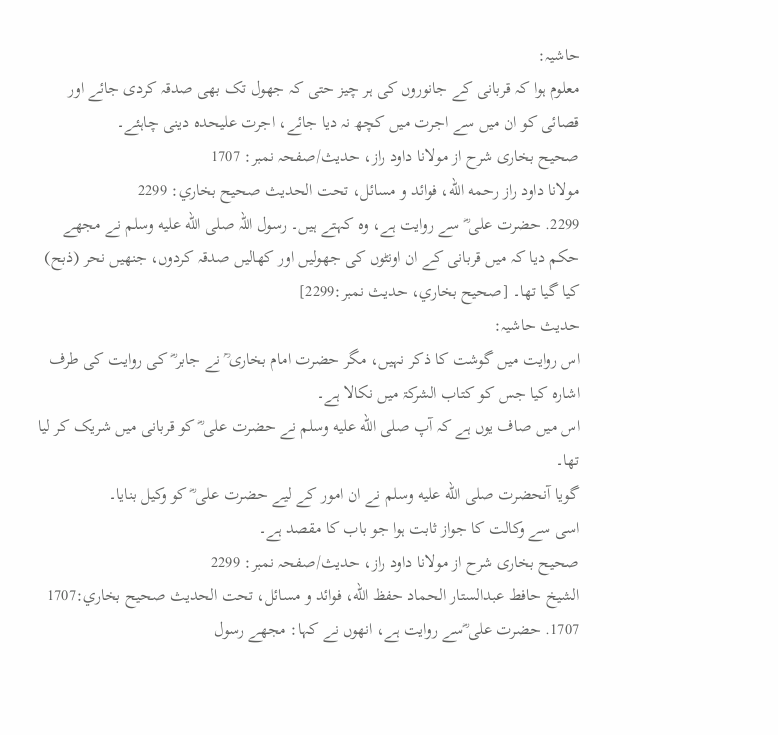حاشیہ:
معلوم ہوا کہ قربانی کے جانوروں کی ہر چیز حتی کہ جھول تک بھی صدقہ کردی جائے اور قصائی کو ان میں سے اجرت میں کچھ نہ دیا جائے، اجرت علیحدہ دینی چاہئے۔
صحیح بخاری شرح از مولانا داود راز، حدیث/صفحہ نمبر: 1707
مولانا داود راز رحمه الله، فوائد و مسائل، تحت الحديث صحيح بخاري: 2299
2299. حضرت علی ؓ سے روایت ہے، وہ کہتے ہیں۔ رسول اللہ صلى الله عليه وسلم نے مجھے حکم دیا کہ میں قربانی کے ان اونٹوں کی جھولیں اور کھالیں صدقہ کردوں، جنھیں نحر (ذبح) کیا گیا تھا۔ [صحيح بخاري، حديث نمبر:2299]
حدیث حاشیہ:
اس روایت میں گوشت کا ذکر نہیں، مگر حضرت امام بخاری ؒ نے جابر ؓ کی روایت کی طرف اشارہ کیا جس کو کتاب الشرکۃ میں نکالا ہے۔
اس میں صاف یوں ہے کہ آپ صلى الله عليه وسلم نے حضرت علی ؓ کو قربانی میں شریک کر لیا تھا۔
گویا آنحضرت صلى الله عليه وسلم نے ان امور کے لیے حضرت علی ؓ کو وکیل بنایا۔
اسی سے وکالت کا جواز ثابت ہوا جو باب کا مقصد ہے۔
صحیح بخاری شرح از مولانا داود راز، حدیث/صفحہ نمبر: 2299
الشيخ حافط عبدالستار الحماد حفظ الله، فوائد و مسائل، تحت الحديث صحيح بخاري:1707
1707. حضرت علی ؓسے روایت ہے، انھوں نے کہا: مجھے رسول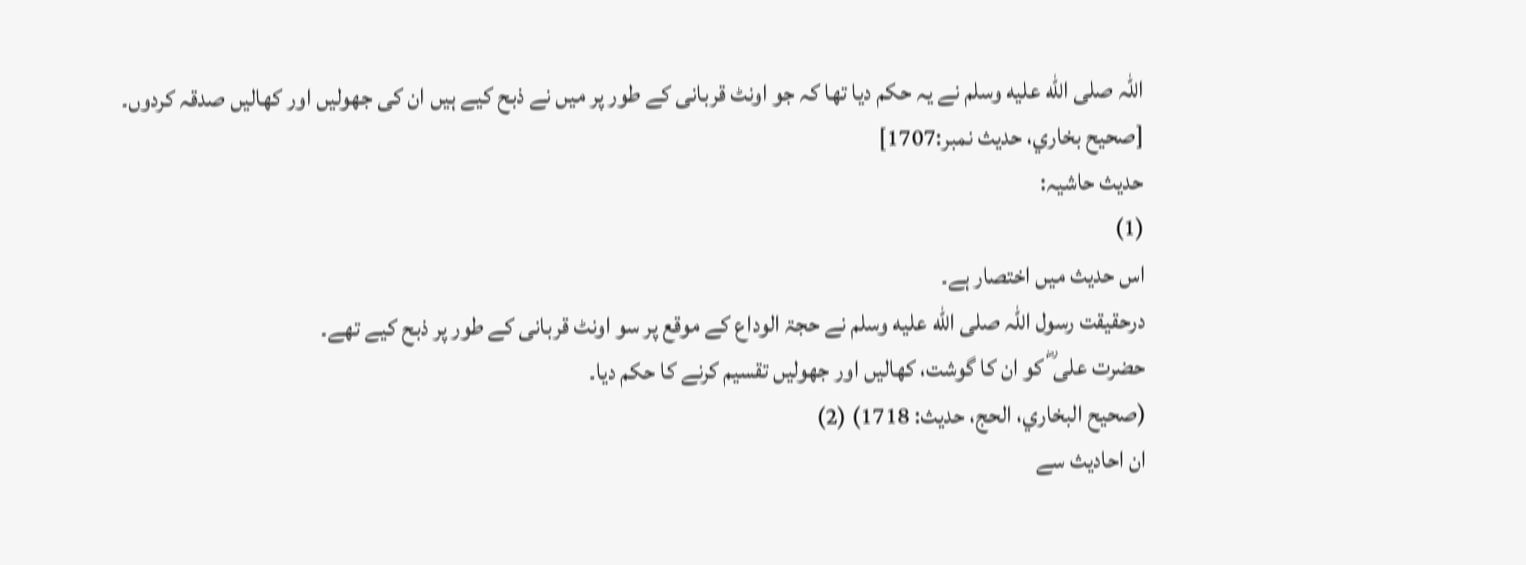اللہ صلى الله عليه وسلم نے یہ حکم دیا تھا کہ جو اونٹ قربانی کے طور پر میں نے ذبح کیے ہیں ان کی جھولیں اور کھالیں صدقہ کردوں۔ [صحيح بخاري، حديث نمبر:1707]
حدیث حاشیہ:
(1)
اس حدیث میں اختصار ہے۔
درحقیقت رسول اللہ صلى الله عليه وسلم نے حجۃ الوداع کے موقع پر سو اونٹ قربانی کے طور پر ذبح کیے تھے۔
حضرت علی ؓ کو ان کا گوشت، کھالیں اور جھولیں تقسیم کرنے کا حکم دیا۔
(صحیح البخاري، الحج، حدیث: 1718) (2)
ان احادیث سے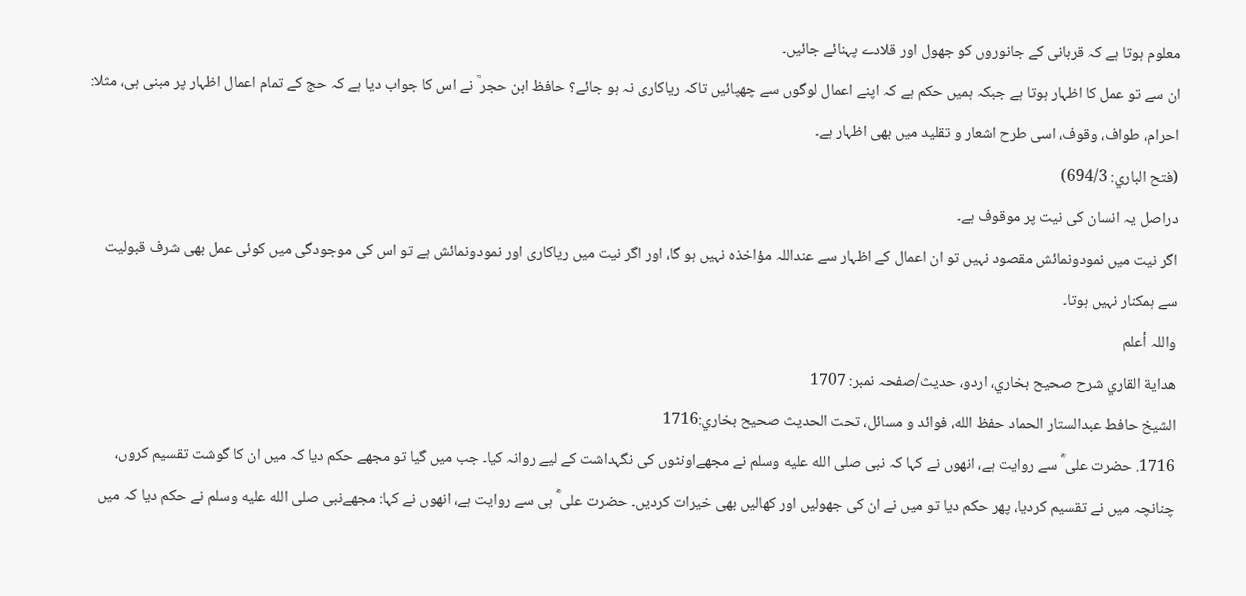معلوم ہوتا ہے کہ قربانی کے جانوروں کو جھول اور قلادے پہنائے جائیں۔
ان سے تو عمل کا اظہار ہوتا ہے جبکہ ہمیں حکم ہے کہ اپنے اعمال لوگوں سے چھپائیں تاکہ ریاکاری نہ ہو جائے؟ حافظ ابن حجر ؒ نے اس کا جواب دیا ہے کہ حج کے تمام اعمال اظہار پر مبنی ہی، مثلا:
احرام، طواف، وقوف، اسی طرح اشعار و تقلید میں بھی اظہار ہے۔
(فتح الباري: 694/3)
دراصل یہ انسان کی نیت پر موقوف ہے۔
اگر نیت میں نمودونمائش مقصود نہیں تو ان اعمال کے اظہار سے عنداللہ مؤاخذہ نہیں ہو گا، اور اگر نیت میں ریاکاری اور نمودونمائش ہے تو اس کی موجودگی میں کوئی عمل بھی شرف قبولیت سے ہمکنار نہیں ہوتا۔
واللہ أعلم
هداية القاري شرح صحيح بخاري، اردو، حدیث/صفحہ نمبر: 1707
الشيخ حافط عبدالستار الحماد حفظ الله، فوائد و مسائل، تحت الحديث صحيح بخاري:1716
1716. حضرت علی ؓ سے روایت ہے، انھوں نے کہا کہ نبی صلى الله عليه وسلم نے مجھےاونٹوں کی نگہداشت کے لیے روانہ کیا۔ جب میں گیا تو مجھے حکم دیا کہ میں ان کا گوشت تقسیم کروں، چنانچہ میں نے تقسیم کردیا، پھر حکم دیا تو میں نے ان کی جھولیں اور کھالیں بھی خیرات کردیں۔ حضرت علی ؓ ہی سے روایت ہے، انھوں نے کہا: مجھےنبی صلى الله عليه وسلم نے حکم دیا کہ میں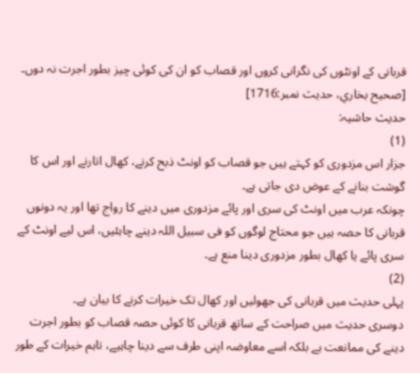قربانی کے اونٹوں کی نگرانی کروں اور قصاب کو ان کی کوئی چیز بطور اجرت نہ دوں۔ [صحيح بخاري، حديث نمبر:1716]
حدیث حاشیہ:
(1)
جزار اس مزدوری کو کہتے ہیں جو قصاب کو اونٹ ذبح کرنے، کھال اتارنے اور اس کا گوشت بنانے کے عوض دی جاتی ہے۔
چونکہ عرب میں اونٹ کی سری اور پائے مزدوری میں دینے کا رواج تھا اور یہ دونوں قربانی کا حصہ ہیں جو محتاج لوگوں کو فی سبیل اللہ دینے چاہئیں، اس لیے اونٹ کے سری پائے یا کھال بطور مزدوری دینا منع ہے۔
(2)
پہلی حدیث میں قربانی کی جھولیں اور کھال تک خیرات کرنے کا بیان ہے۔
دوسری حدیث میں صراحت کے ساتھ قربانی کا کوئی حصہ قصاب کو بطور اجرت دینے کی ممانعت ہے بلکہ اسے معاوضہ اپنی طرف سے دینا چاہیے، تاہم خیرات کے طور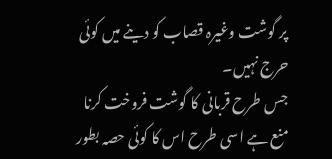پر گوشت وغیرہ قصاب کو دینے میں کوئی حرج نہیں۔
جس طرح قربانی کا گوشت فروخت کرنا منع ہے اسی طرح اس کا کوئی حصہ بطور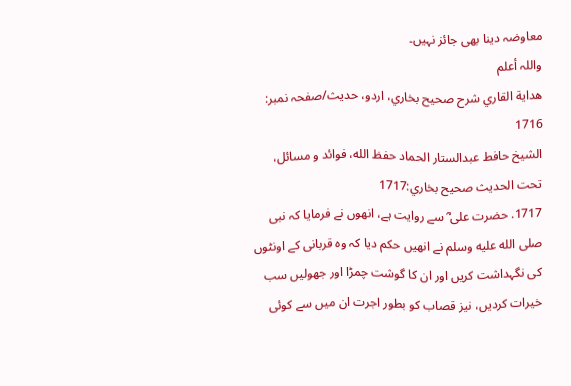معاوضہ دینا بھی جائز نہیں۔
واللہ أعلم
هداية القاري شرح صحيح بخاري، اردو، حدیث/صفحہ نمبر: 1716
الشيخ حافط عبدالستار الحماد حفظ الله، فوائد و مسائل، تحت الحديث صحيح بخاري:1717
1717. حضرت علی ؓ سے روایت ہے، انھوں نے فرمایا کہ نبی صلى الله عليه وسلم نے انھیں حکم دیا کہ وہ قربانی کے اونٹوں کی نگہداشت کریں اور ان کا گوشت چمڑا اور جھولیں سب خیرات کردیں، نیز قصاب کو بطور اجرت ان میں سے کوئی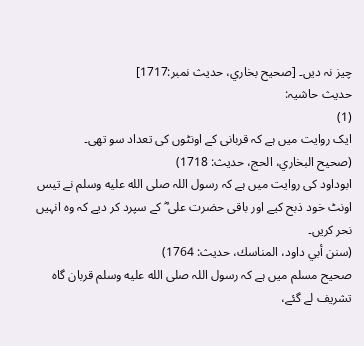چیز نہ دیں۔ [صحيح بخاري، حديث نمبر:1717]
حدیث حاشیہ:
(1)
ایک روایت میں ہے کہ قربانی کے اونٹوں کی تعداد سو تھی۔
(صحیح البخاري، الحج، حدیث: 1718)
ابوداود کی روایت میں ہے کہ رسول اللہ صلى الله عليه وسلم نے تیس اونٹ خود ذبح کیے اور باقی حضرت علی ؓ کے سپرد کر دیے کہ وہ انہیں نحر کریں۔
(سنن أبي داود، المناسك، حدیث: 1764)
صحیح مسلم میں ہے کہ رسول اللہ صلى الله عليه وسلم قربان گاہ تشریف لے گئے،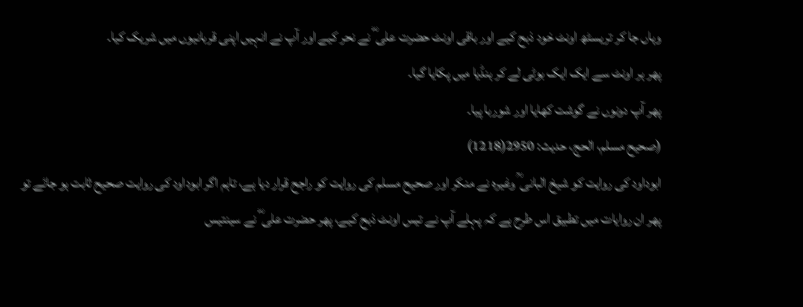وہاں جا کر تریسٹھ اونٹ خود ذبح کیے اور باقی اونٹ حضرت علی ؓ نے نحر کیے اور آپ نے انہیں اپنی قربانیوں میں شریک کیا۔
پھر ہر اونٹ سے ایک ایک بوٹی لے کر ہنڈیا میں پکایا گیا۔
پھر آپ دونوں نے گوشت کھایا اور شوربا پیا۔
(صحیح مسلم، الحج، حدیث: 2950(1218)
ابوداود کی روایت کو شیخ البانی ؒ وغیرہ نے منکر اور صحیح مسلم کی روایت کو راجح قرار دیا ہے، تاہم اگر ابوداود کی روایت صحیح ثابت ہو جائے تو پھر ان روایات میں تطبیق اس طرح ہے کہ پہلے آپ نے تیس اونٹ ذبح کیے، پھر حضرت علی ؓ نے سینتیس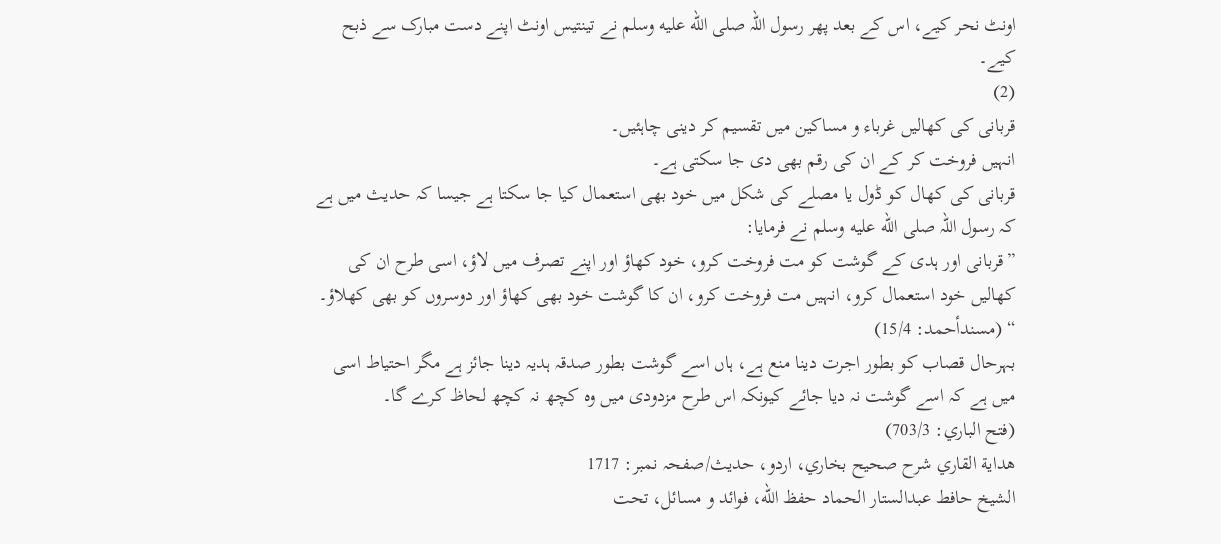اونٹ نحر کیے، اس کے بعد پھر رسول اللہ صلى الله عليه وسلم نے تینتیس اونٹ اپنے دست مبارک سے ذبح کیے۔
(2)
قربانی کی کھالیں غرباء و مساکین میں تقسیم کر دینی چاہئیں۔
انہیں فروخت کر کے ان کی رقم بھی دی جا سکتی ہے۔
قربانی کی کھال کو ڈول یا مصلے کی شکل میں خود بھی استعمال کیا جا سکتا ہے جیسا کہ حدیث میں ہے کہ رسول اللہ صلى الله عليه وسلم نے فرمایا:
”قربانی اور ہدی کے گوشت کو مت فروخت کرو، خود کھاؤ اور اپنے تصرف میں لاؤ، اسی طرح ان کی کھالیں خود استعمال کرو، انہیں مت فروخت کرو، ان کا گوشت خود بھی کھاؤ اور دوسروں کو بھی کھلاؤ۔
“ (مسندأحمد: 15/4)
بہرحال قصاب کو بطور اجرت دینا منع ہے، ہاں اسے گوشت بطور صدقہ ہدیہ دینا جائز ہے مگر احتیاط اسی میں ہے کہ اسے گوشت نہ دیا جائے کیونکہ اس طرح مزدودی میں وہ کچھ نہ کچھ لحاظ کرے گا۔
(فتح الباري: 703/3)
هداية القاري شرح صحيح بخاري، اردو، حدیث/صفحہ نمبر: 1717
الشيخ حافط عبدالستار الحماد حفظ الله، فوائد و مسائل، تحت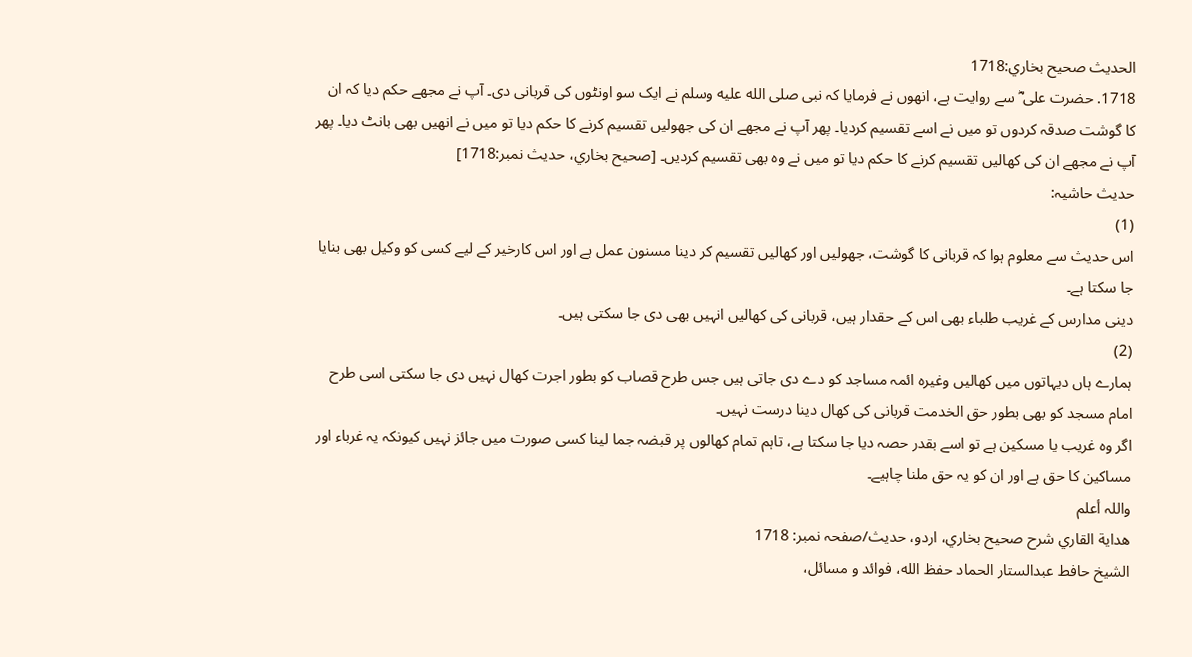الحديث صحيح بخاري:1718
1718. حضرت علی ؓ سے روایت ہے، انھوں نے فرمایا کہ نبی صلى الله عليه وسلم نے ایک سو اونٹوں کی قربانی دی۔ آپ نے مجھے حکم دیا کہ ان کا گوشت صدقہ کردوں تو میں نے اسے تقسیم کردیا۔ پھر آپ نے مجھے ان کی جھولیں تقسیم کرنے کا حکم دیا تو میں نے انھیں بھی بانٹ دیا۔ پھر آپ نے مجھے ان کی کھالیں تقسیم کرنے کا حکم دیا تو میں نے وہ بھی تقسیم کردیں۔ [صحيح بخاري، حديث نمبر:1718]
حدیث حاشیہ:
(1)
اس حدیث سے معلوم ہوا کہ قربانی کا گوشت، جھولیں اور کھالیں تقسیم کر دینا مسنون عمل ہے اور اس کارخیر کے لیے کسی کو وکیل بھی بنایا جا سکتا ہے۔
دینی مدارس کے غریب طلباء بھی اس کے حقدار ہیں، قربانی کی کھالیں انہیں بھی دی جا سکتی ہیں۔
(2)
ہمارے ہاں دیہاتوں میں کھالیں وغیرہ ائمہ مساجد کو دے دی جاتی ہیں جس طرح قصاب کو بطور اجرت کھال نہیں دی جا سکتی اسی طرح امام مسجد کو بھی بطور حق الخدمت قربانی کی کھال دینا درست نہیں۔
اگر وہ غریب یا مسکین ہے تو اسے بقدر حصہ دیا جا سکتا ہے، تاہم تمام کھالوں پر قبضہ جما لینا کسی صورت میں جائز نہیں کیونکہ یہ غرباء اور مساکین کا حق ہے اور ان کو یہ حق ملنا چاہیے۔
واللہ أعلم
هداية القاري شرح صحيح بخاري، اردو، حدیث/صفحہ نمبر: 1718
الشيخ حافط عبدالستار الحماد حفظ الله، فوائد و مسائل،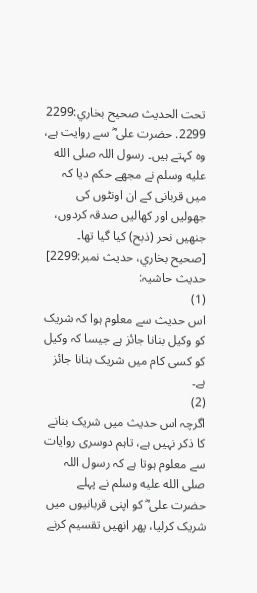تحت الحديث صحيح بخاري:2299
2299. حضرت علی ؓ سے روایت ہے، وہ کہتے ہیں۔ رسول اللہ صلى الله عليه وسلم نے مجھے حکم دیا کہ میں قربانی کے ان اونٹوں کی جھولیں اور کھالیں صدقہ کردوں، جنھیں نحر (ذبح) کیا گیا تھا۔ [صحيح بخاري، حديث نمبر:2299]
حدیث حاشیہ:
(1)
اس حدیث سے معلوم ہوا کہ شریک کو وکیل بنانا جائز ہے جیسا کہ وکیل کو کسی کام میں شریک بنانا جائز ہے۔
(2)
اگرچہ اس حدیث میں شریک بنانے کا ذکر نہیں ہے، تاہم دوسری روایات سے معلوم ہوتا ہے کہ رسول اللہ صلى الله عليه وسلم نے پہلے حضرت علی ؓ کو اپنی قربانیوں میں شریک کرلیا، پھر انھیں تقسیم کرنے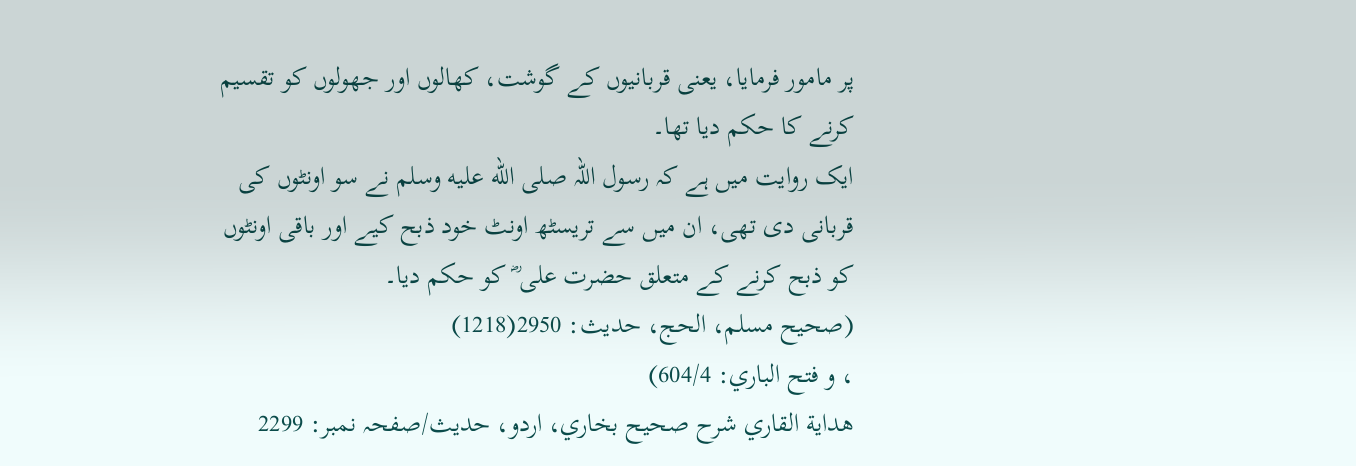پر مامور فرمایا، یعنی قربانیوں کے گوشت، کھالوں اور جھولوں کو تقسیم کرنے کا حکم دیا تھا۔
ایک روایت میں ہے کہ رسول اللہ صلى الله عليه وسلم نے سو اونٹوں کی قربانی دی تھی، ان میں سے تریسٹھ اونٹ خود ذبح کیے اور باقی اونٹوں کو ذبح کرنے کے متعلق حضرت علی ؓ کو حکم دیا۔
(صحیح مسلم، الحج، حدیث: 2950(1218)
، و فتح الباري: 604/4)
هداية القاري شرح صحيح بخاري، اردو، حدیث/صفحہ نمبر: 2299